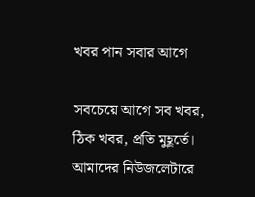খবর পান সবার আগে

সবচেয়ে আগে সব খবর, ঠিক খবর, প্রতি মুহূর্তে। আমাদের নিউজলেটারে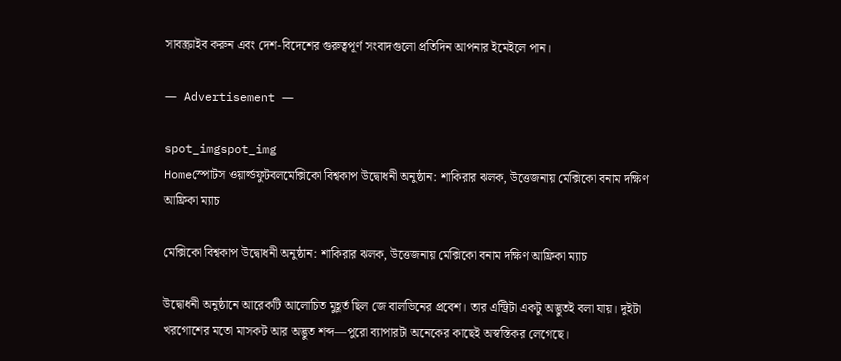সাবস্ক্রাইব করুন এবং দেশ-বিদেশের গুরুত্বপূর্ণ সংবাদগুলো প্রতিদিন আপনার ইমেইলে পান।

― Advertisement ―

spot_imgspot_img
Homeস্পোটস ওয়ার্ল্ডফুটবলমেক্সিকো বিশ্বকাপ উদ্বোধনী অনুষ্ঠান: শাকিরার ঝলক, উত্তেজনায় মেক্সিকো বনাম দক্ষিণ আফ্রিকা ম্যাচ

মেক্সিকো বিশ্বকাপ উদ্বোধনী অনুষ্ঠান: শাকিরার ঝলক, উত্তেজনায় মেক্সিকো বনাম দক্ষিণ আফ্রিকা ম্যাচ

উদ্বোধনী অনুষ্ঠানে আরেকটি আলোচিত মুহূর্ত ছিল জে বালভিনের প্রবেশ। তার এন্ট্রিটা একটু অদ্ভুতই বলা যায়। দুইটা খরগোশের মতো মাসকট আর অদ্ভুত শব্দ—পুরো ব্যাপারটা অনেকের কাছেই অস্বস্তিকর লেগেছে।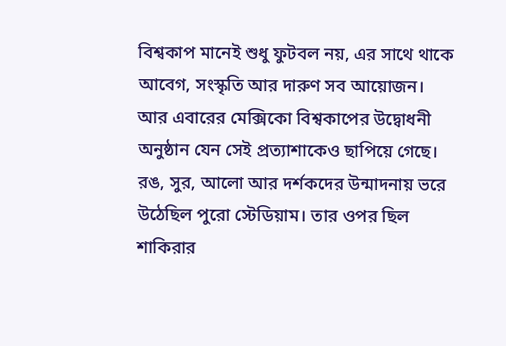বিশ্বকাপ মানেই শুধু ফুটবল নয়, এর সাথে থাকে আবেগ, সংস্কৃতি আর দারুণ সব আয়োজন। আর এবারের মেক্সিকো বিশ্বকাপের উদ্বোধনী অনুষ্ঠান যেন সেই প্রত্যাশাকেও ছাপিয়ে গেছে। রঙ, সুর, আলো আর দর্শকদের উন্মাদনায় ভরে উঠেছিল পুরো স্টেডিয়াম। তার ওপর ছিল শাকিরার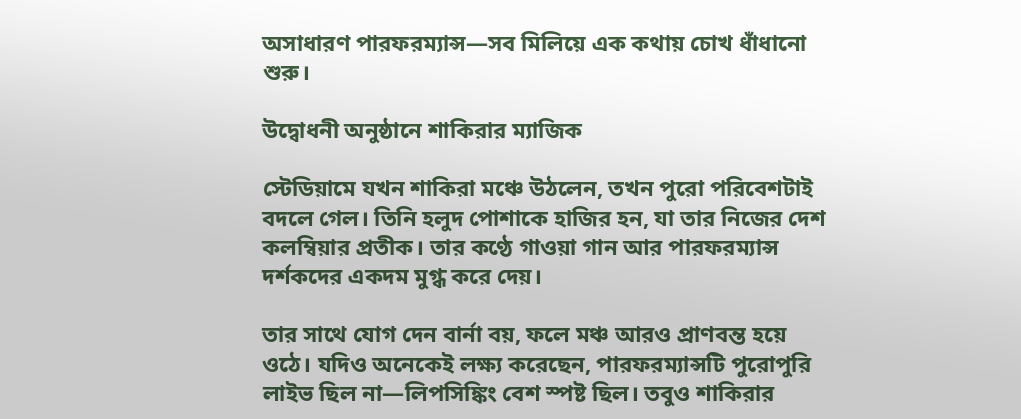অসাধারণ পারফরম্যান্স—সব মিলিয়ে এক কথায় চোখ ধাঁধানো শুরু।

উদ্বোধনী অনুষ্ঠানে শাকিরার ম্যাজিক

স্টেডিয়ামে যখন শাকিরা মঞ্চে উঠলেন, তখন পুরো পরিবেশটাই বদলে গেল। তিনি হলুদ পোশাকে হাজির হন, যা তার নিজের দেশ কলম্বিয়ার প্রতীক। তার কণ্ঠে গাওয়া গান আর পারফরম্যান্স দর্শকদের একদম মুগ্ধ করে দেয়।

তার সাথে যোগ দেন বার্না বয়, ফলে মঞ্চ আরও প্রাণবন্ত হয়ে ওঠে। যদিও অনেকেই লক্ষ্য করেছেন, পারফরম্যান্সটি পুরোপুরি লাইভ ছিল না—লিপসিঙ্কিং বেশ স্পষ্ট ছিল। তবুও শাকিরার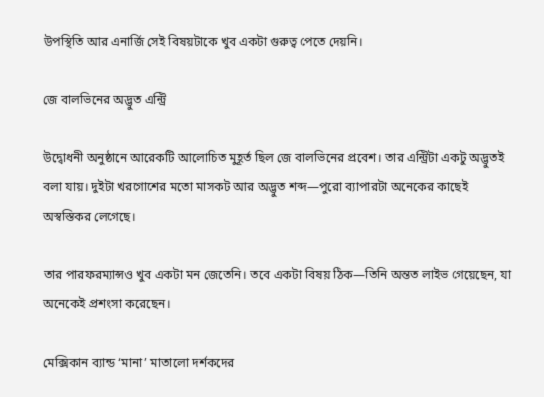উপস্থিতি আর এনার্জি সেই বিষয়টাকে খুব একটা গুরুত্ব পেতে দেয়নি।

জে বালভিনের অদ্ভুত এন্ট্রি

উদ্বোধনী অনুষ্ঠানে আরেকটি আলোচিত মুহূর্ত ছিল জে বালভিনের প্রবেশ। তার এন্ট্রিটা একটু অদ্ভুতই বলা যায়। দুইটা খরগোশের মতো মাসকট আর অদ্ভুত শব্দ—পুরো ব্যাপারটা অনেকের কাছেই অস্বস্তিকর লেগেছে।

তার পারফরম্যান্সও খুব একটা মন জেতেনি। তবে একটা বিষয় ঠিক—তিনি অন্তত লাইভ গেয়েছেন, যা অনেকেই প্রশংসা করেছেন।

মেক্সিকান ব্যান্ড ‘মানা’ মাতালো দর্শকদের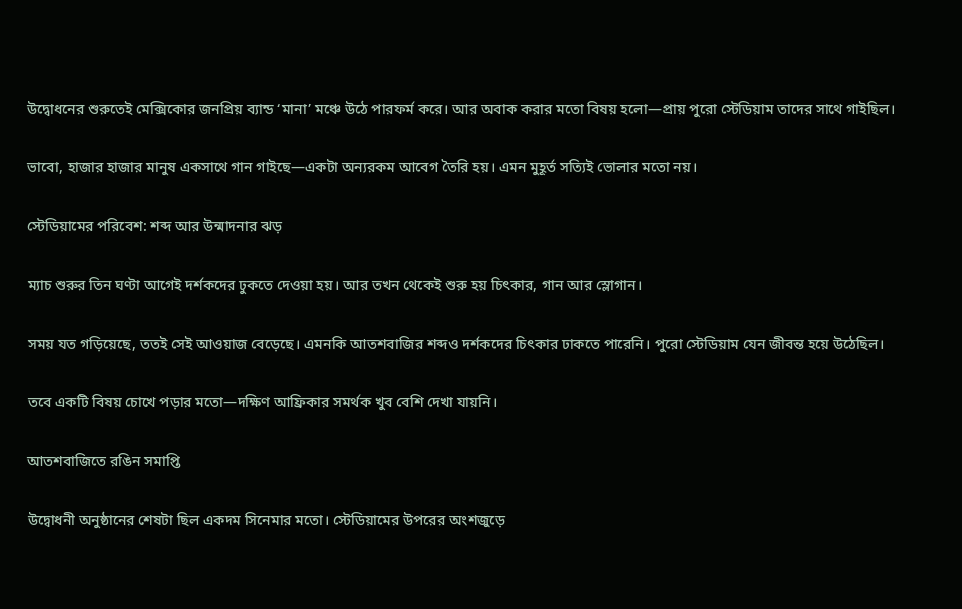উদ্বোধনের শুরুতেই মেক্সিকোর জনপ্রিয় ব্যান্ড ‘মানা’ মঞ্চে উঠে পারফর্ম করে। আর অবাক করার মতো বিষয় হলো—প্রায় পুরো স্টেডিয়াম তাদের সাথে গাইছিল।

ভাবো, হাজার হাজার মানুষ একসাথে গান গাইছে—একটা অন্যরকম আবেগ তৈরি হয়। এমন মুহূর্ত সত্যিই ভোলার মতো নয়।

স্টেডিয়ামের পরিবেশ: শব্দ আর উন্মাদনার ঝড়

ম্যাচ শুরুর তিন ঘণ্টা আগেই দর্শকদের ঢুকতে দেওয়া হয়। আর তখন থেকেই শুরু হয় চিৎকার, গান আর স্লোগান।

সময় যত গড়িয়েছে, ততই সেই আওয়াজ বেড়েছে। এমনকি আতশবাজির শব্দও দর্শকদের চিৎকার ঢাকতে পারেনি। পুরো স্টেডিয়াম যেন জীবন্ত হয়ে উঠেছিল।

তবে একটি বিষয় চোখে পড়ার মতো—দক্ষিণ আফ্রিকার সমর্থক খুব বেশি দেখা যায়নি।

আতশবাজিতে রঙিন সমাপ্তি

উদ্বোধনী অনুষ্ঠানের শেষটা ছিল একদম সিনেমার মতো। স্টেডিয়ামের উপরের অংশজুড়ে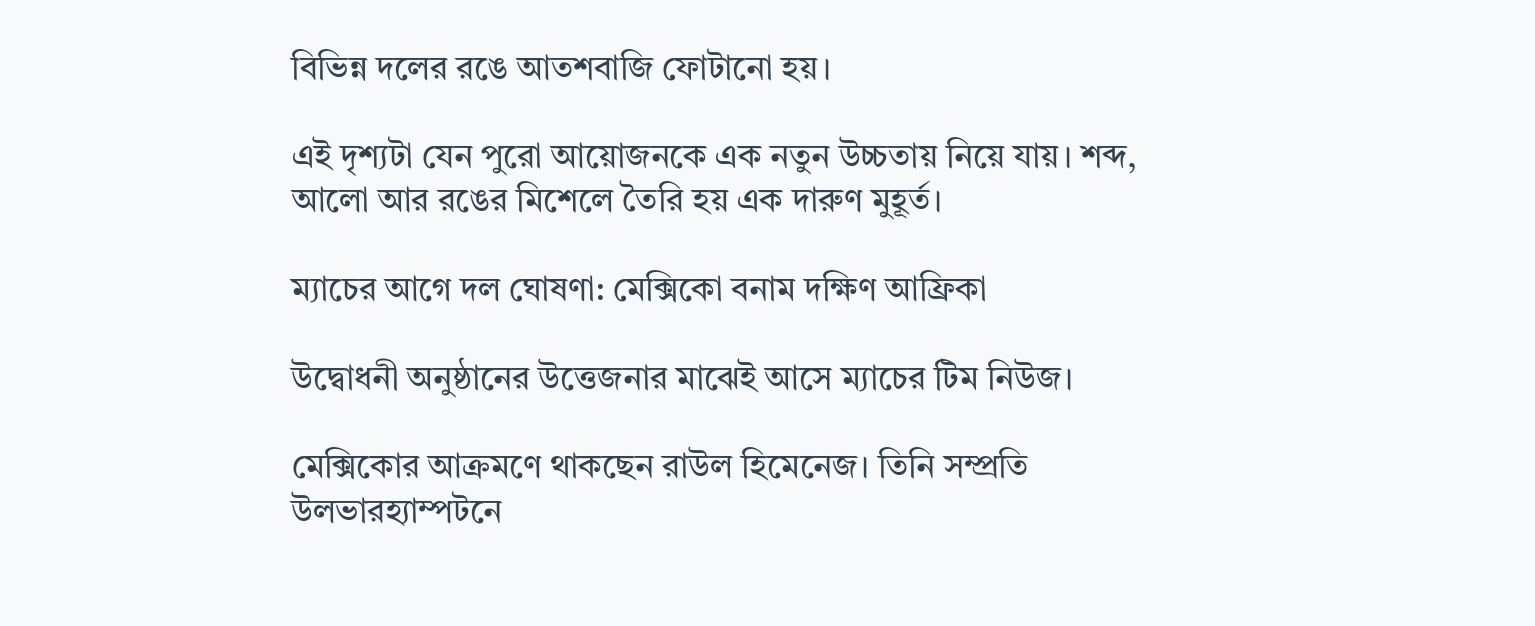বিভিন্ন দলের রঙে আতশবাজি ফোটানো হয়।

এই দৃশ্যটা যেন পুরো আয়োজনকে এক নতুন উচ্চতায় নিয়ে যায়। শব্দ, আলো আর রঙের মিশেলে তৈরি হয় এক দারুণ মুহূর্ত।

ম্যাচের আগে দল ঘোষণা: মেক্সিকো বনাম দক্ষিণ আফ্রিকা

উদ্বোধনী অনুষ্ঠানের উত্তেজনার মাঝেই আসে ম্যাচের টিম নিউজ।

মেক্সিকোর আক্রমণে থাকছেন রাউল হিমেনেজ। তিনি সম্প্রতি উলভারহ্যাম্পটনে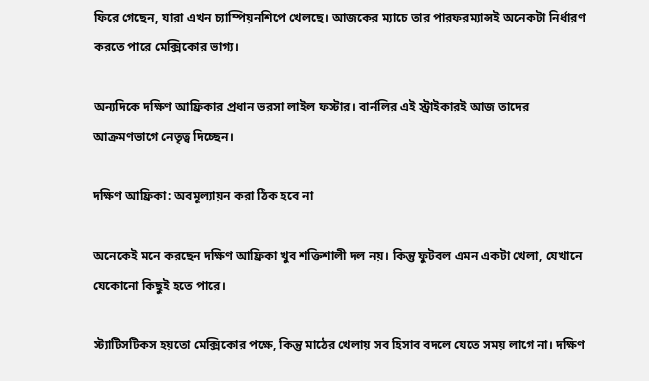ফিরে গেছেন, যারা এখন চ্যাম্পিয়নশিপে খেলছে। আজকের ম্যাচে তার পারফরম্যান্সই অনেকটা নির্ধারণ করতে পারে মেক্সিকোর ভাগ্য।

অন্যদিকে দক্ষিণ আফ্রিকার প্রধান ভরসা লাইল ফস্টার। বার্নলির এই স্ট্রাইকারই আজ তাদের আক্রমণভাগে নেতৃত্ব দিচ্ছেন।

দক্ষিণ আফ্রিকা: অবমূল্যায়ন করা ঠিক হবে না

অনেকেই মনে করছেন দক্ষিণ আফ্রিকা খুব শক্তিশালী দল নয়। কিন্তু ফুটবল এমন একটা খেলা, যেখানে যেকোনো কিছুই হতে পারে।

স্ট্যাটিসটিকস হয়তো মেক্সিকোর পক্ষে, কিন্তু মাঠের খেলায় সব হিসাব বদলে যেতে সময় লাগে না। দক্ষিণ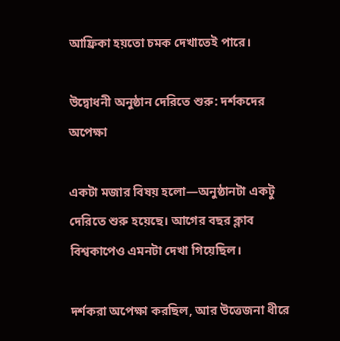আফ্রিকা হয়তো চমক দেখাতেই পারে।

উদ্বোধনী অনুষ্ঠান দেরিতে শুরু: দর্শকদের অপেক্ষা

একটা মজার বিষয় হলো—অনুষ্ঠানটা একটু দেরিতে শুরু হয়েছে। আগের বছর ক্লাব বিশ্বকাপেও এমনটা দেখা গিয়েছিল।

দর্শকরা অপেক্ষা করছিল, আর উত্তেজনা ধীরে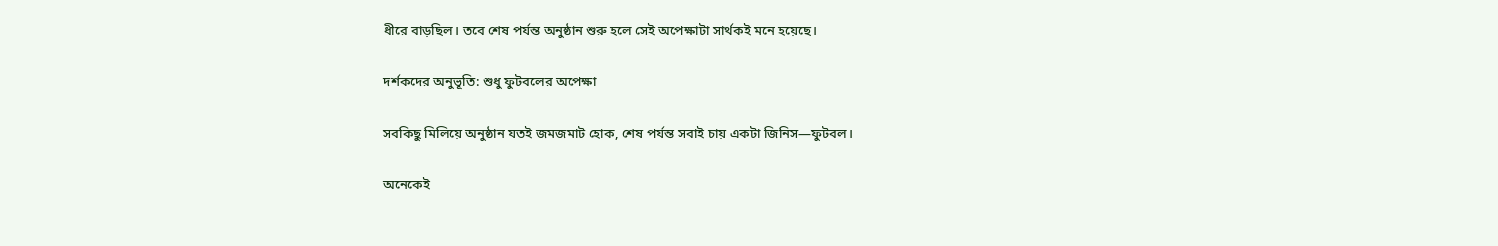ধীরে বাড়ছিল। তবে শেষ পর্যন্ত অনুষ্ঠান শুরু হলে সেই অপেক্ষাটা সার্থকই মনে হয়েছে।

দর্শকদের অনুভূতি: শুধু ফুটবলের অপেক্ষা

সবকিছু মিলিয়ে অনুষ্ঠান যতই জমজমাট হোক, শেষ পর্যন্ত সবাই চায় একটা জিনিস—ফুটবল।

অনেকেই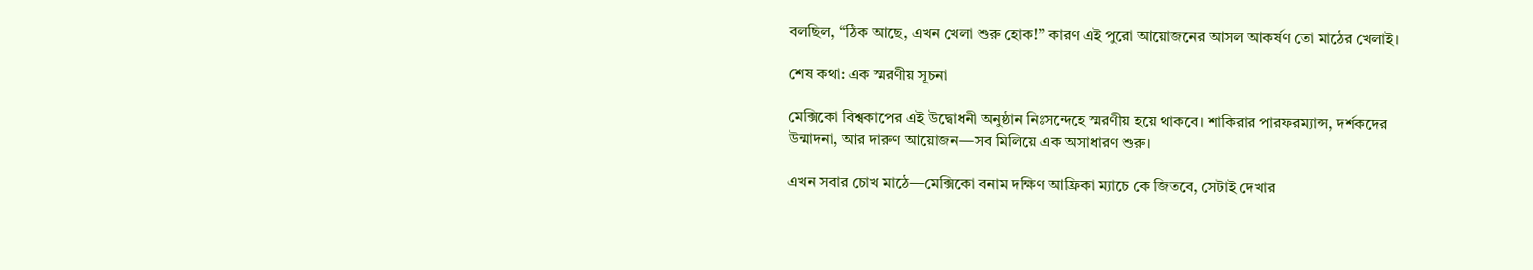বলছিল, “ঠিক আছে, এখন খেলা শুরু হোক!” কারণ এই পুরো আয়োজনের আসল আকর্ষণ তো মাঠের খেলাই।

শেষ কথা: এক স্মরণীয় সূচনা

মেক্সিকো বিশ্বকাপের এই উদ্বোধনী অনুষ্ঠান নিঃসন্দেহে স্মরণীয় হয়ে থাকবে। শাকিরার পারফরম্যান্স, দর্শকদের উন্মাদনা, আর দারুণ আয়োজন—সব মিলিয়ে এক অসাধারণ শুরু।

এখন সবার চোখ মাঠে—মেক্সিকো বনাম দক্ষিণ আফ্রিকা ম্যাচে কে জিতবে, সেটাই দেখার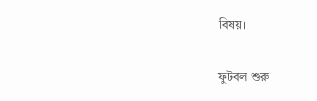বিষয়।

ফুটবল শুরু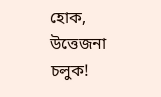হোক, উত্তেজনা চলুক!